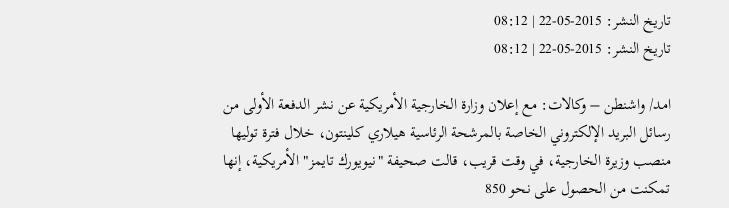تاريخ النشر: 2015-05-22 | 08:12
تاريخ النشر: 2015-05-22 | 08:12

امد/ واشنطن – وكالات: مع إعلان وزارة الخارجية الأمريكية عن نشر الدفعة الأولى من رسائل البريد الإلكتروني الخاصة بالمرشحة الرئاسية هيلاري كلينتون، خلال فترة توليها منصب وزيرة الخارجية، في وقت قريب، قالت صحيفة "نيويورك تايمز" الأمريكية، إنها تمكنت من الحصول على نحو 850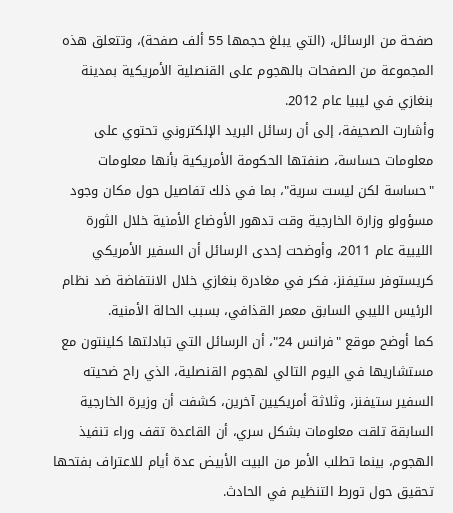صفحة من الرسائل، (التي يبلغ حجمها 55 ألف صفحة)، وتتعلق هذه المجموعة من الصفحات بالهجوم على القنصلية الأمريكية بمدينة بنغازي في ليبيا عام 2012.
وأشارت الصحيفة، إلى أن رسائل البريد الإلكتروني تحتوي على معلومات حساسة، صنفتها الحكومة الأمريكية بأنها معلومات "حساسة لكن ليست سرية"، بما في ذلك تفاصيل حول مكان وجود مسؤولو وزارة الخارجية وقت تدهور الأوضاع الأمنية خلال الثورة الليبية عام 2011، وأوضحت إحدى الرسائل أن السفير الأمريكي كريستوفر ستيفنز، فكر في مغادرة بنغازي خلال الانتفاضة ضد نظام الرئيس الليبي السابق معمر القذافي، بسبب الحالة الأمنية.
كما أوضح موقع "فرانس 24"، أن الرسائل التي تبادلتها كلينتون مع مستشاريها في اليوم التالي لهجوم القنصلية، الذي راح ضحيته السفير ستيفنز، وثلاثة أمريكيين آخرين، كشفت أن وزيرة الخارجية السابقة تلقت معلومات بشكل سري، أن القاعدة تقف وراء تنفيذ الهجوم، بينما تطلب الأمر من البيت الأبيض عدة أيام للاعتراف بفتحها تحقيق حول تورط التنظيم في الحادث.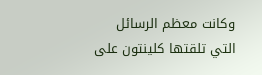وكانت معظم الرسائل التي تلقتها كلينتون على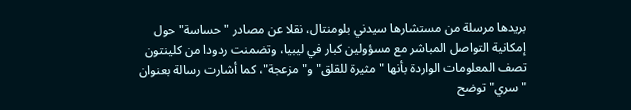بريدها مرسلة من مستشارها سيدني بلومنتال، نقلا عن مصادر "حساسة" حول إمكانية التواصل المباشر مع مسؤولين كبار في ليبيا، وتضمنت ردودا من كلينتون تصف المعلومات الواردة بأنها "مثيرة للقلق" و"مزعجة"، كما أشارت رسالة بعنوان "سري" توضح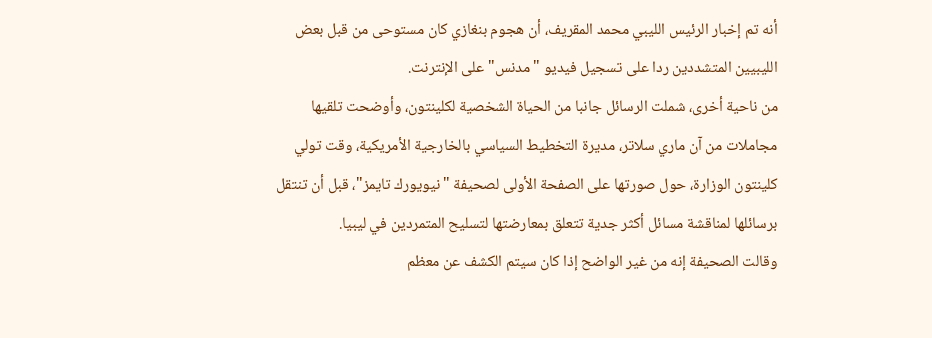أنه تم إخبار الرئيس الليبي محمد المقريف، أن هجوم بنغازي كان مستوحى من قبل بعض الليبيين المتشددين ردا على تسجيل فيديو "مدنس" على الإنترنت.
من ناحية أخرى، شملت الرسائل جانبا من الحياة الشخصية لكلينتون، وأوضحت تلقيها مجاملات من آن ماري سلاتر، مديرة التخطيط السياسي بالخارجية الأمريكية، وقت تولي كلينتون الوزارة، حول صورتها على الصفحة الأولى لصحيفة "نيويورك تايمز"، قبل أن تنتقل برسائلها لمناقشة مسائل أكثر جدية تتعلق بمعارضتها لتسليح المتمردين في ليبيا.
وقالت الصحيفة إنه من غير الواضح إذا كان سيتم الكشف عن معظم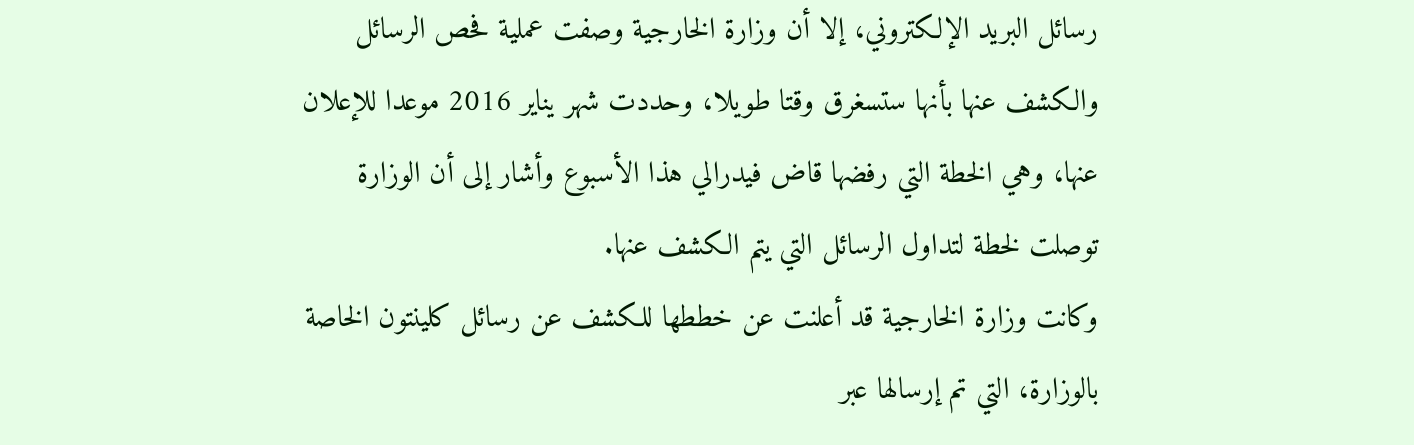رسائل البريد الإلكتروني، إلا أن وزارة الخارجية وصفت عملية فحص الرسائل والكشف عنها بأنها ستسغرق وقتا طويلا، وحددت شهر يناير 2016 موعدا للإعلان عنها، وهي الخطة التي رفضها قاض فيدرالي هذا الأسبوع وأشار إلى أن الوزارة توصلت لخطة لتداول الرسائل التي يتم الكشف عنها.
وكانت وزارة الخارجية قد أعلنت عن خططها للكشف عن رسائل كلينتون الخاصة بالوزارة، التي تم إرسالها عبر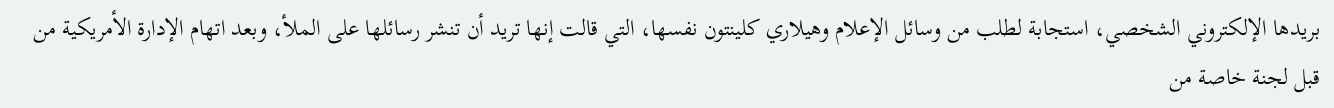بريدها الإلكتروني الشخصي، استجابة لطلب من وسائل الإعلام وهيلاري كلينتون نفسها، التي قالت إنها تريد أن تنشر رسائلها على الملأ، وبعد اتهام الإدارة الأمريكية من قبل لجنة خاصة من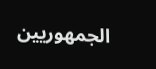الجمهوريين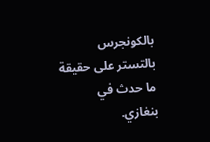بالكونجرس بالتستر على حقيقة ما حدث في بنغازي.